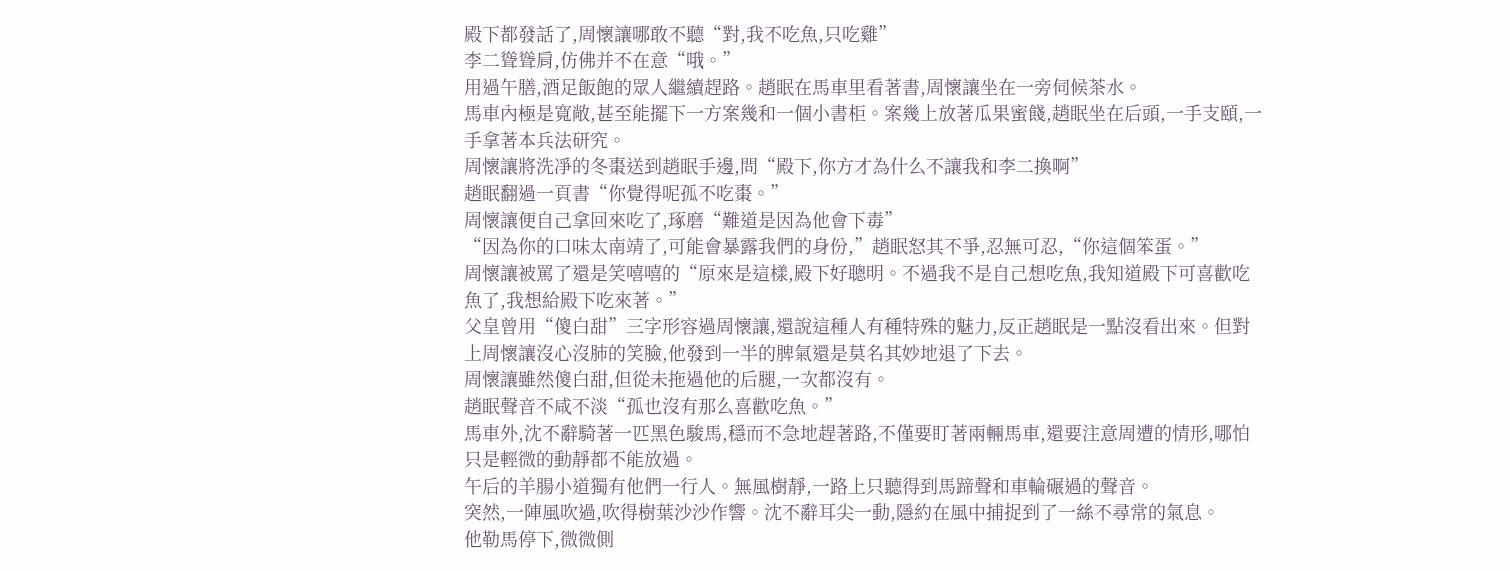殿下都發話了,周懷讓哪敢不聽“對,我不吃魚,只吃雞”
李二聳聳肩,仿佛并不在意“哦。”
用過午膳,酒足飯飽的眾人繼續趕路。趙眠在馬車里看著書,周懷讓坐在一旁伺候茶水。
馬車內極是寬敞,甚至能擺下一方案幾和一個小書柜。案幾上放著瓜果蜜餞,趙眠坐在后頭,一手支頤,一手拿著本兵法研究。
周懷讓將洗凈的冬棗送到趙眠手邊,問“殿下,你方才為什么不讓我和李二換啊”
趙眠翻過一頁書“你覺得呢孤不吃棗。”
周懷讓便自己拿回來吃了,琢磨“難道是因為他會下毒”
“因為你的口味太南靖了,可能會暴露我們的身份,”趙眠怒其不爭,忍無可忍,“你這個笨蛋。”
周懷讓被罵了還是笑嘻嘻的“原來是這樣,殿下好聰明。不過我不是自己想吃魚,我知道殿下可喜歡吃魚了,我想給殿下吃來著。”
父皇曾用“傻白甜”三字形容過周懷讓,還說這種人有種特殊的魅力,反正趙眠是一點沒看出來。但對上周懷讓沒心沒肺的笑臉,他發到一半的脾氣還是莫名其妙地退了下去。
周懷讓雖然傻白甜,但從未拖過他的后腿,一次都沒有。
趙眠聲音不咸不淡“孤也沒有那么喜歡吃魚。”
馬車外,沈不辭騎著一匹黑色駿馬,穩而不急地趕著路,不僅要盯著兩輛馬車,還要注意周遭的情形,哪怕只是輕微的動靜都不能放過。
午后的羊腸小道獨有他們一行人。無風樹靜,一路上只聽得到馬蹄聲和車輪碾過的聲音。
突然,一陣風吹過,吹得樹葉沙沙作響。沈不辭耳尖一動,隱約在風中捕捉到了一絲不尋常的氣息。
他勒馬停下,微微側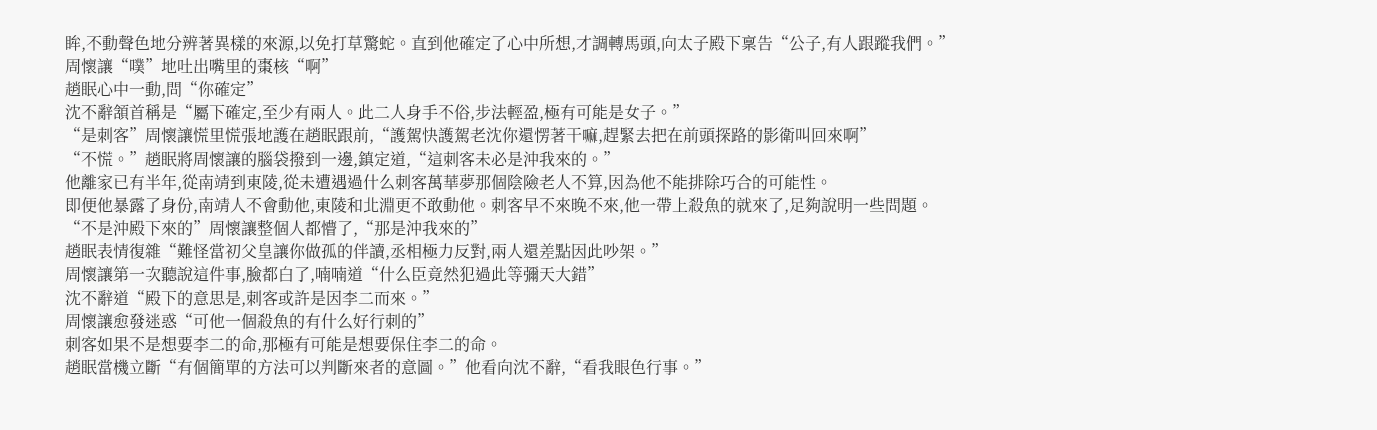眸,不動聲色地分辨著異樣的來源,以免打草驚蛇。直到他確定了心中所想,才調轉馬頭,向太子殿下稟告“公子,有人跟蹤我們。”
周懷讓“噗”地吐出嘴里的棗核“啊”
趙眠心中一動,問“你確定”
沈不辭頷首稱是“屬下確定,至少有兩人。此二人身手不俗,步法輕盈,極有可能是女子。”
“是刺客”周懷讓慌里慌張地護在趙眠跟前,“護駕快護駕老沈你還愣著干嘛,趕緊去把在前頭探路的影衛叫回來啊”
“不慌。”趙眠將周懷讓的腦袋撥到一邊,鎮定道,“這刺客未必是沖我來的。”
他離家已有半年,從南靖到東陵,從未遭遇過什么刺客萬華夢那個陰險老人不算,因為他不能排除巧合的可能性。
即便他暴露了身份,南靖人不會動他,東陵和北淵更不敢動他。刺客早不來晚不來,他一帶上殺魚的就來了,足夠說明一些問題。
“不是沖殿下來的”周懷讓整個人都懵了,“那是沖我來的”
趙眠表情復雜“難怪當初父皇讓你做孤的伴讀,丞相極力反對,兩人還差點因此吵架。”
周懷讓第一次聽說這件事,臉都白了,喃喃道“什么臣竟然犯過此等彌天大錯”
沈不辭道“殿下的意思是,刺客或許是因李二而來。”
周懷讓愈發迷惑“可他一個殺魚的有什么好行刺的”
刺客如果不是想要李二的命,那極有可能是想要保住李二的命。
趙眠當機立斷“有個簡單的方法可以判斷來者的意圖。”他看向沈不辭,“看我眼色行事。”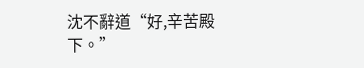沈不辭道“好,辛苦殿下。”